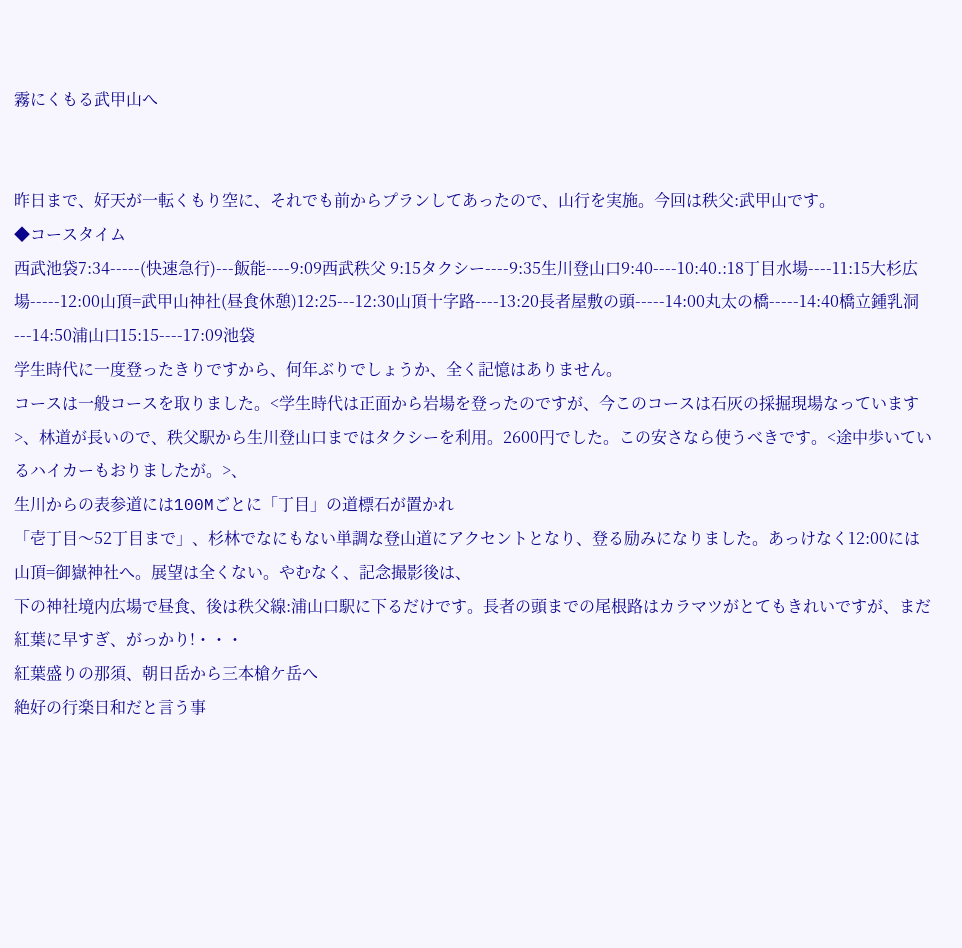霧にくもる武甲山へ


昨日まで、好天が一転くもり空に、それでも前からプランしてあったので、山行を実施。今回は秩父:武甲山です。
◆コースタイム
西武池袋7:34-----(快速急行)---飯能----9:09西武秩父 9:15タクシー----9:35生川登山口9:40----10:40.:18丁目水場----11:15大杉広場-----12:00山頂=武甲山神社(昼食休憩)12:25---12:30山頂十字路----13:20長者屋敷の頭-----14:00丸太の橋-----14:40橋立鍾乳洞---14:50浦山口15:15----17:09池袋
学生時代に一度登ったきりですから、何年ぶりでしょうか、全く記憶はありません。
コースは一般コースを取りました。<学生時代は正面から岩場を登ったのですが、今このコースは石灰の採掘現場なっています>、林道が長いので、秩父駅から生川登山口まではタクシーを利用。2600円でした。この安さなら使うべきです。<途中歩いているハイカーもおりましたが。>、
生川からの表参道には100Mごとに「丁目」の道標石が置かれ
「壱丁目〜52丁目まで」、杉林でなにもない単調な登山道にアクセントとなり、登る励みになりました。あっけなく12:00には山頂=御嶽神社へ。展望は全くない。やむなく、記念撮影後は、
下の神社境内広場で昼食、後は秩父線:浦山口駅に下るだけです。長者の頭までの尾根路はカラマツがとてもきれいですが、まだ紅葉に早すぎ、がっかり!・・・
紅葉盛りの那須、朝日岳から三本槍ケ岳へ
絶好の行楽日和だと言う事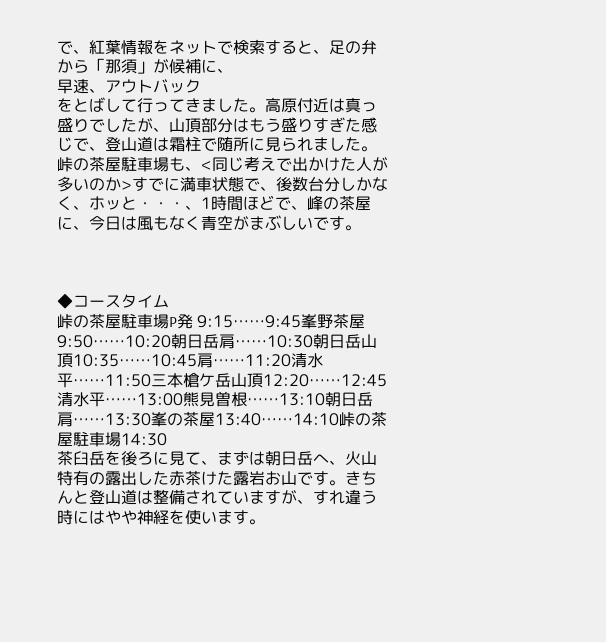で、紅葉情報をネットで検索すると、足の弁から「那須」が候補に、
早速、アウトバック
をとばして行ってきました。高原付近は真っ盛りでしたが、山頂部分はもう盛りすぎた感じで、登山道は霜柱で随所に見られました。
峠の茶屋駐車場も、<同じ考えで出かけた人が多いのか>すでに満車状態で、後数台分しかなく、ホッと・・・、1時間ほどで、峰の茶屋に、今日は風もなく青空がまぶしいです。



◆コースタイム
峠の茶屋駐車場P発 9:15……9:45峯野茶屋9:50……10:20朝日岳肩……10:30朝日岳山頂10:35……10:45肩……11:20清水平……11:50三本槍ケ岳山頂12:20……12:45清水平……13:00熊見曽根……13:10朝日岳肩……13:30峯の茶屋13:40……14:10峠の茶屋駐車場14:30
茶臼岳を後ろに見て、まずは朝日岳へ、火山特有の露出した赤茶けた露岩お山です。きちんと登山道は整備されていますが、すれ違う時にはやや神経を使います。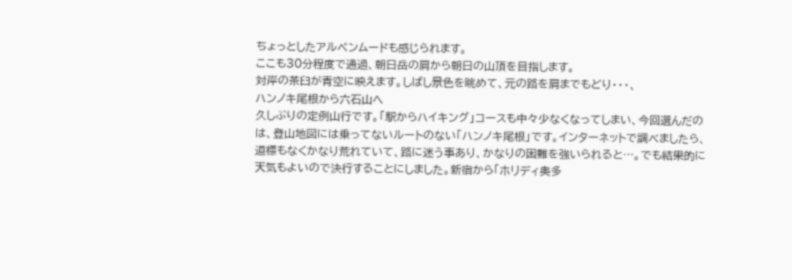ちょっとしたアルペンムードも感じられます。
ここも30分程度で通過、朝日岳の肩から朝日の山頂を目指します。
対岸の茶臼が青空に映えます。しばし景色を眺めて、元の路を肩までもどり・・・、
ハンノキ尾根から六石山へ
久しぶりの定例山行です。「駅からハイキング」コースも中々少なくなってしまい、今回選んだのは、登山地図には乗ってないルートのない「ハンノキ尾根」です。インターネットで調べましたら、道標もなくかなり荒れていて、路に迷う事あり、かなりの困難を強いられると…。でも結果的に天気もよいので決行することにしました。新宿から「ホリディ奥多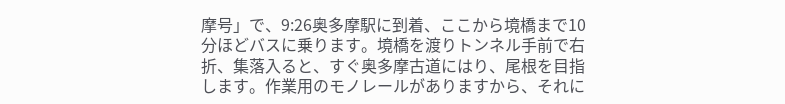摩号」で、9:26奥多摩駅に到着、ここから境橋まで10分ほどバスに乗ります。境橋を渡りトンネル手前で右折、集落入ると、すぐ奥多摩古道にはり、尾根を目指します。作業用のモノレールがありますから、それに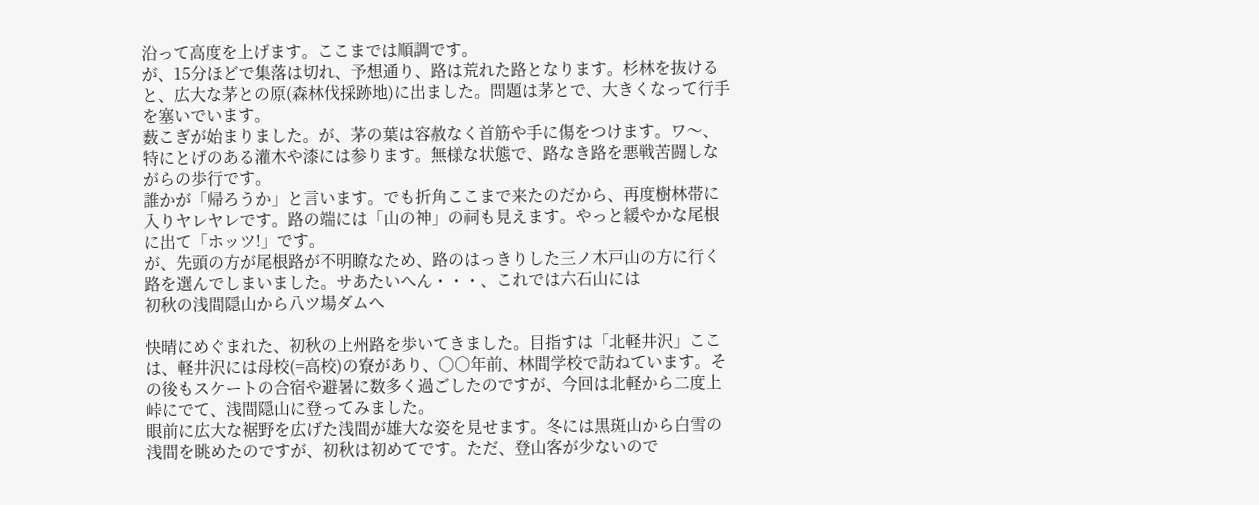沿って高度を上げます。ここまでは順調です。
が、15分ほどで集落は切れ、予想通り、路は荒れた路となります。杉林を抜けると、広大な茅との原(森林伐採跡地)に出ました。問題は茅とで、大きくなって行手を塞いでいます。
薮こぎが始まりました。が、茅の葉は容赦なく首筋や手に傷をつけます。ワ〜、特にとげのある灌木や漆には参ります。無様な状態で、路なき路を悪戦苦闘しながらの歩行です。
誰かが「帰ろうか」と言います。でも折角ここまで来たのだから、再度樹林帯に入りヤレヤレです。路の端には「山の神」の祠も見えます。やっと緩やかな尾根に出て「ホッツ!」です。
が、先頭の方が尾根路が不明瞭なため、路のはっきりした三ノ木戸山の方に行く路を選んでしまいました。サあたいへん・・・、これでは六石山には
初秋の浅間隠山から八ツ場ダムへ

快晴にめぐまれた、初秋の上州路を歩いてきました。目指すは「北軽井沢」ここは、軽井沢には母校(=高校)の寮があり、○○年前、林間学校で訪ねています。その後もスケートの合宿や避暑に数多く過ごしたのですが、今回は北軽から二度上峠にでて、浅間隠山に登ってみました。
眼前に広大な裾野を広げた浅間が雄大な姿を見せます。冬には黒斑山から白雪の浅間を眺めたのですが、初秋は初めてです。ただ、登山客が少ないので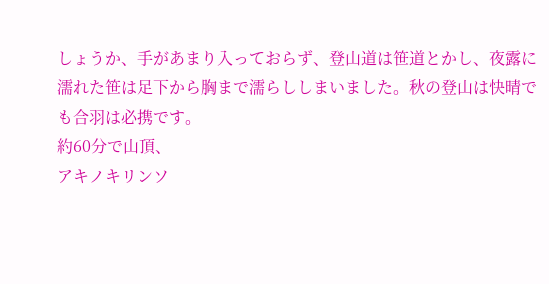しょうか、手があまり入っておらず、登山道は笹道とかし、夜露に濡れた笹は足下から胸まで濡らししまいました。秋の登山は快晴でも合羽は必携です。
約60分で山頂、
アキノキリンソ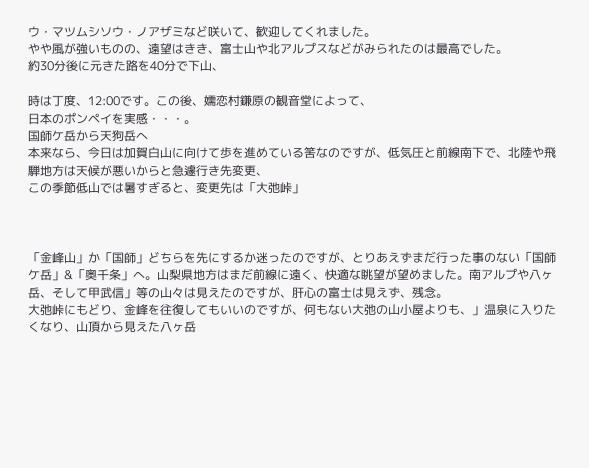ウ・マツムシソウ・ノアザミなど咲いて、歓迎してくれました。
やや風が強いものの、遠望はきき、富士山や北アルプスなどがみられたのは最高でした。
約30分後に元きた路を40分で下山、

時は丁度、12:00です。この後、嬬恋村鎌原の観音堂によって、
日本のポンペイを実感・・・。
国師ケ岳から天狗岳へ
本来なら、今日は加賀白山に向けて歩を進めている筈なのですが、低気圧と前線南下で、北陸や飛騨地方は天候が悪いからと急遽行き先変更、
この季節低山では暑すぎると、変更先は「大弛峠」



「金峰山」か「国師」どちらを先にするか迷ったのですが、とりあえずまだ行った事のない「国師ケ岳」&「奥千条」へ。山梨県地方はまだ前線に遠く、快適な眺望が望めました。南アルプや八ヶ岳、そして甲武信」等の山々は見えたのですが、肝心の富士は見えず、残念。
大弛峠にもどり、金峰を往復してもいいのですが、何もない大弛の山小屋よりも、」温泉に入りたくなり、山頂から見えた八ヶ岳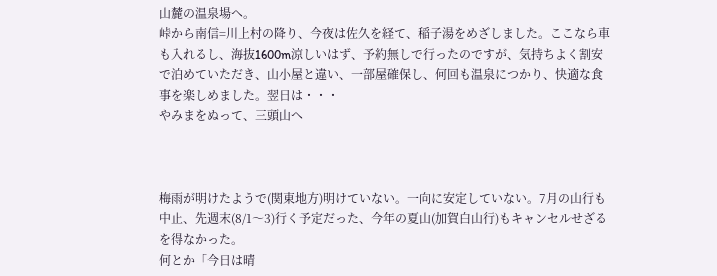山麓の温泉場へ。
峠から南信=川上村の降り、今夜は佐久を経て、稲子湯をめざしました。ここなら車も入れるし、海抜1600m涼しいはず、予約無しで行ったのですが、気持ちよく割安で泊めていただき、山小屋と違い、一部屋確保し、何回も温泉につかり、快適な食事を楽しめました。翌日は・・・
やみまをぬって、三頭山へ



梅雨が明けたようで(関東地方)明けていない。一向に安定していない。7月の山行も中止、先週末(8/1〜3)行く予定だった、今年の夏山(加賀白山行)もキャンセルせざるを得なかった。
何とか「今日は晴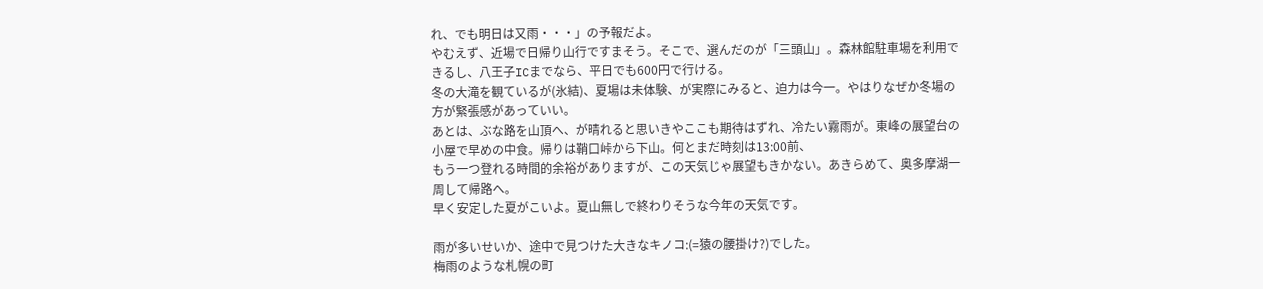れ、でも明日は又雨・・・」の予報だよ。
やむえず、近場で日帰り山行ですまそう。そこで、選んだのが「三頭山」。森林館駐車場を利用できるし、八王子ICまでなら、平日でも600円で行ける。
冬の大滝を観ているが(氷結)、夏場は未体験、が実際にみると、迫力は今一。やはりなぜか冬場の方が緊張感があっていい。
あとは、ぶな路を山頂へ、が晴れると思いきやここも期待はずれ、冷たい霧雨が。東峰の展望台の小屋で早めの中食。帰りは鞘口峠から下山。何とまだ時刻は13:00前、
もう一つ登れる時間的余裕がありますが、この天気じゃ展望もきかない。あきらめて、奥多摩湖一周して帰路へ。
早く安定した夏がこいよ。夏山無しで終わりそうな今年の天気です。

雨が多いせいか、途中で見つけた大きなキノコ:(=猿の腰掛け?)でした。
梅雨のような札幌の町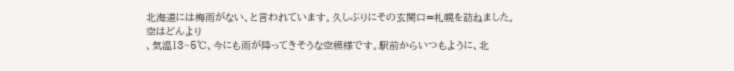北海道には梅雨がない、と言われています。久しぶりにその玄関口=札幌を訪ねました。
空はどんより
、気温13~5℃、今にも雨が降ってきそうな空模様です。駅前からいつもように、北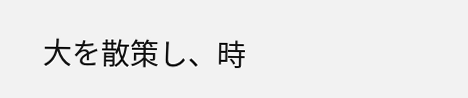大を散策し、時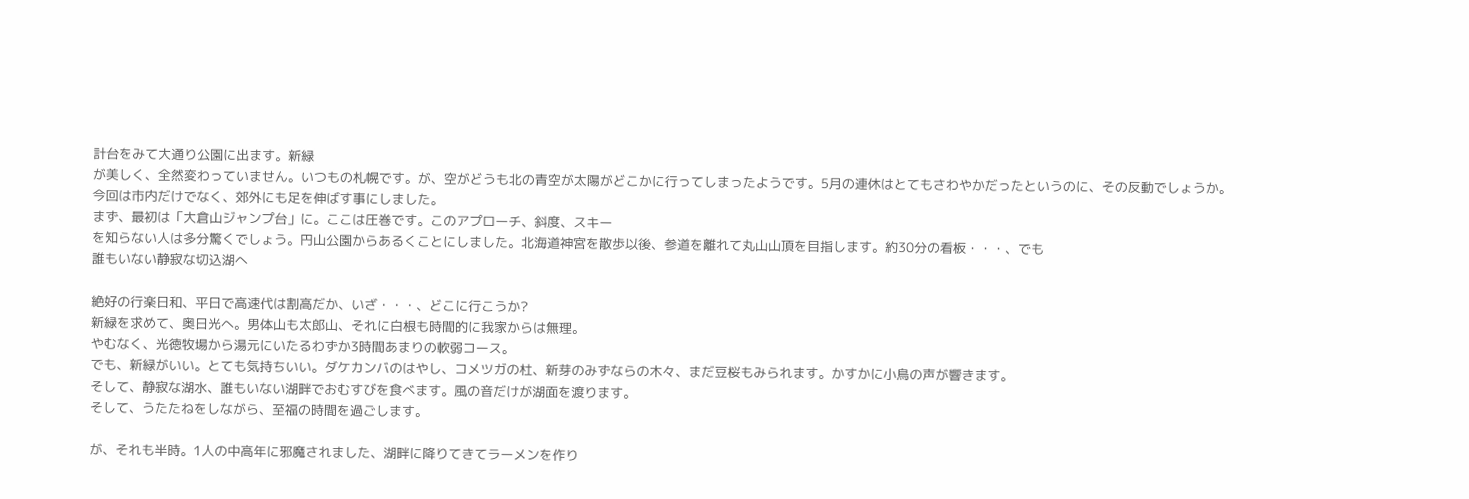計台をみて大通り公園に出ます。新緑
が美しく、全然変わっていません。いつもの札幌です。が、空がどうも北の青空が太陽がどこかに行ってしまったようです。5月の連休はとてもさわやかだったというのに、その反動でしょうか。
今回は市内だけでなく、郊外にも足を伸ばす事にしました。
まず、最初は「大倉山ジャンプ台」に。ここは圧巻です。このアプローチ、斜度、スキー
を知らない人は多分驚くでしょう。円山公園からあるくことにしました。北海道神宮を散歩以後、参道を離れて丸山山頂を目指します。約30分の看板・・・、でも
誰もいない静寂な切込湖へ

絶好の行楽日和、平日で高速代は割高だか、いざ・・・、どこに行こうか?
新緑を求めて、奥日光へ。男体山も太郎山、それに白根も時間的に我家からは無理。
やむなく、光徳牧場から湯元にいたるわずか3時間あまりの軟弱コース。
でも、新緑がいい。とても気持ちいい。ダケカンバのはやし、コメツガの杜、新芽のみずならの木々、まだ豆桜もみられます。かすかに小鳥の声が響きます。
そして、静寂な湖水、誰もいない湖畔でおむすびを食べます。風の音だけが湖面を渡ります。
そして、うたたねをしながら、至福の時間を過ごします。

が、それも半時。1人の中高年に邪魔されました、湖畔に降りてきてラーメンを作り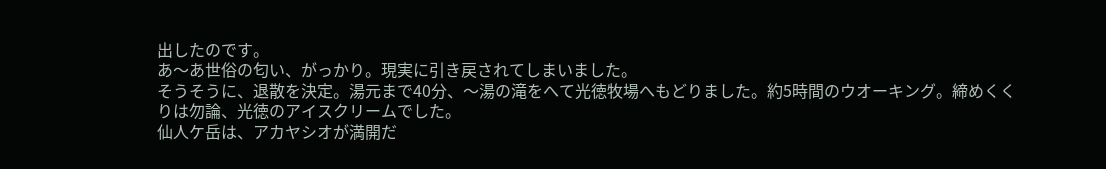出したのです。
あ〜あ世俗の匂い、がっかり。現実に引き戻されてしまいました。
そうそうに、退散を決定。湯元まで40分、〜湯の滝をへて光徳牧場へもどりました。約5時間のウオーキング。締めくくりは勿論、光徳のアイスクリームでした。
仙人ケ岳は、アカヤシオが満開だ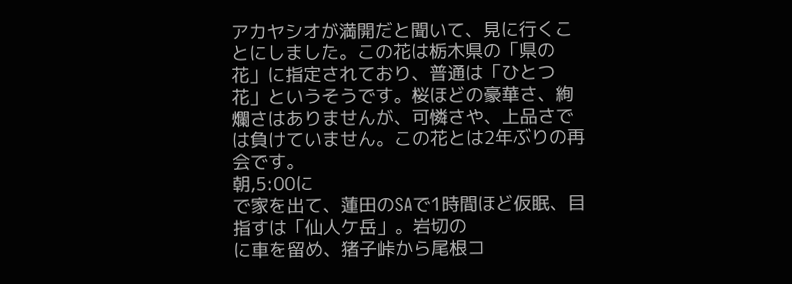アカヤシオが満開だと聞いて、見に行くことにしました。この花は栃木県の「県の花」に指定されており、普通は「ひとつ花」というそうです。桜ほどの豪華さ、絢爛さはありませんが、可憐さや、上品さでは負けていません。この花とは2年ぶりの再会です。
朝,5:00に
で家を出て、蓮田のSAで1時間ほど仮眠、目指すは「仙人ケ岳」。岩切の
に車を留め、猪子峠から尾根コ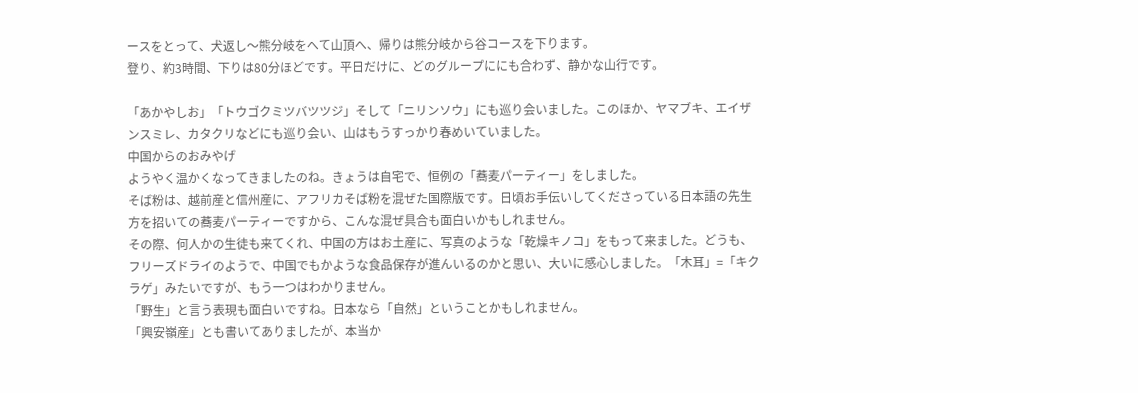ースをとって、犬返し〜熊分岐をへて山頂へ、帰りは熊分岐から谷コースを下ります。
登り、約3時間、下りは80分ほどです。平日だけに、どのグループににも合わず、静かな山行です。

「あかやしお」「トウゴクミツバツツジ」そして「ニリンソウ」にも巡り会いました。このほか、ヤマブキ、エイザンスミレ、カタクリなどにも巡り会い、山はもうすっかり春めいていました。
中国からのおみやげ
ようやく温かくなってきましたのね。きょうは自宅で、恒例の「蕎麦パーティー」をしました。
そば粉は、越前産と信州産に、アフリカそば粉を混ぜた国際版です。日頃お手伝いしてくださっている日本語の先生方を招いての蕎麦パーティーですから、こんな混ぜ具合も面白いかもしれません。
その際、何人かの生徒も来てくれ、中国の方はお土産に、写真のような「乾燥キノコ」をもって来ました。どうも、フリーズドライのようで、中国でもかような食品保存が進んいるのかと思い、大いに感心しました。「木耳」=「キクラゲ」みたいですが、もう一つはわかりません。
「野生」と言う表現も面白いですね。日本なら「自然」ということかもしれません。
「興安嶺産」とも書いてありましたが、本当か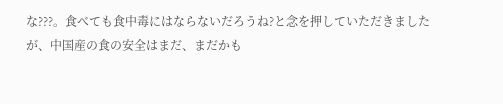な???。食べても食中毒にはならないだろうね?と念を押していただきましたが、中国産の食の安全はまだ、まだかも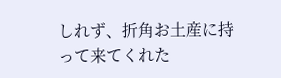しれず、折角お土産に持って来てくれた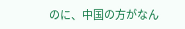のに、中国の方がなん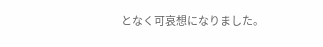となく可哀想になりました。